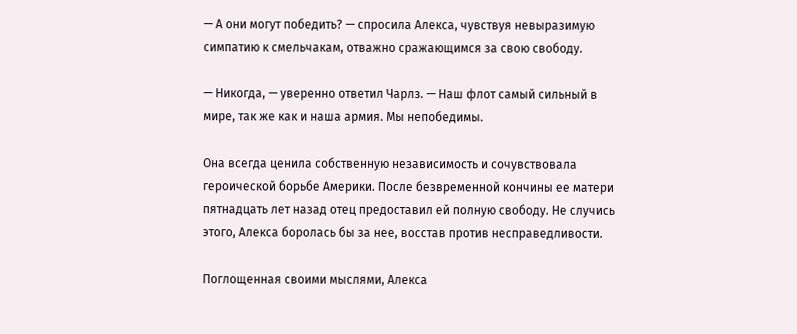— А они могут победить? — спросила Алекса, чувствуя невыразимую симпатию к смельчакам, отважно сражающимся за свою свободу.

— Никогда, — уверенно ответил Чарлз. — Наш флот самый сильный в мире, так же как и наша армия. Мы непобедимы.

Она всегда ценила собственную независимость и сочувствовала героической борьбе Америки. После безвременной кончины ее матери пятнадцать лет назад отец предоставил ей полную свободу. Не случись этого, Алекса боролась бы за нее, восстав против несправедливости.

Поглощенная своими мыслями, Алекса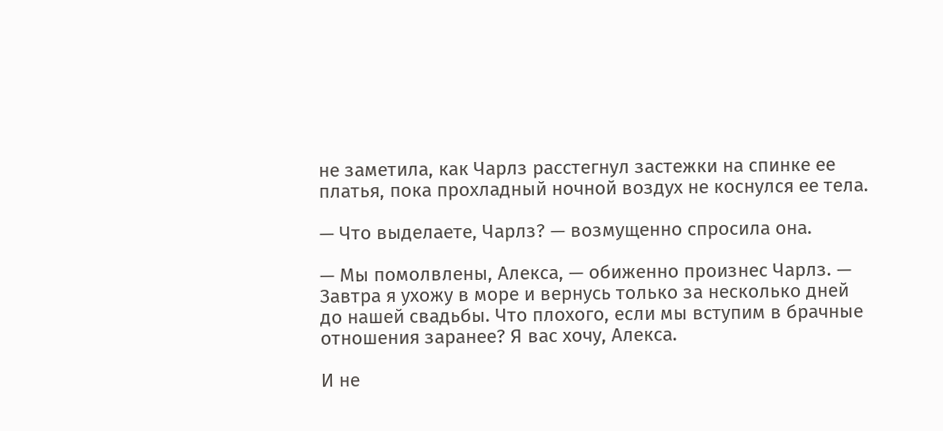не заметила, как Чарлз расстегнул застежки на спинке ее платья, пока прохладный ночной воздух не коснулся ее тела.

— Что выделаете, Чарлз? — возмущенно спросила она.

— Мы помолвлены, Алекса, — обиженно произнес Чарлз. — Завтра я ухожу в море и вернусь только за несколько дней до нашей свадьбы. Что плохого, если мы вступим в брачные отношения заранее? Я вас хочу, Алекса.

И не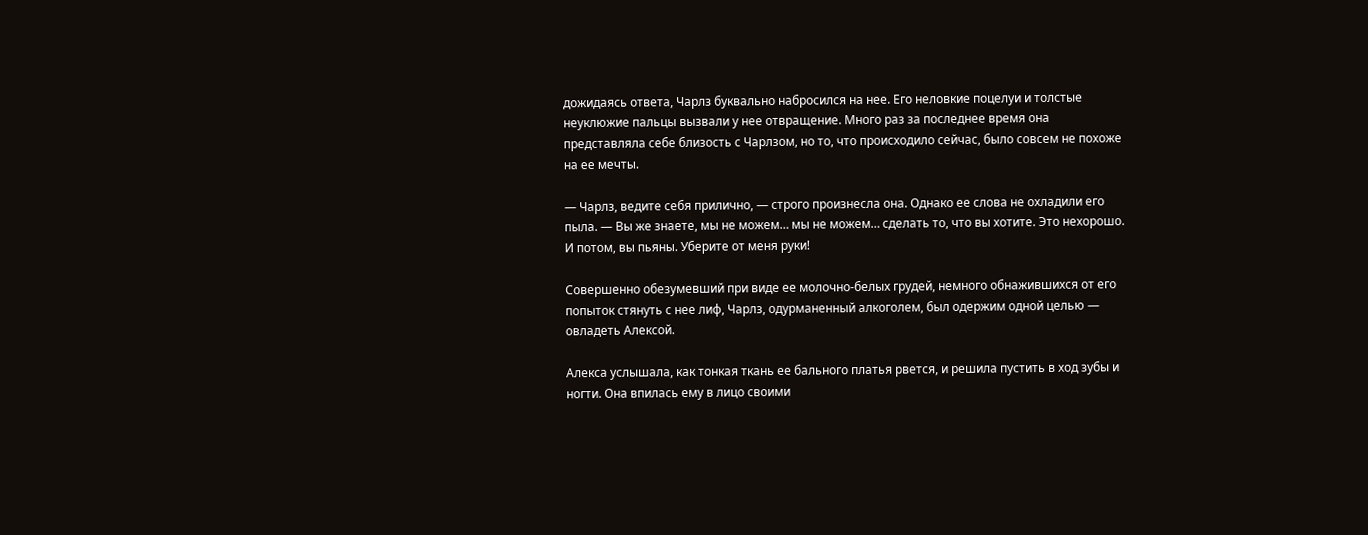дожидаясь ответа, Чарлз буквально набросился на нее. Его неловкие поцелуи и толстые неуклюжие пальцы вызвали у нее отвращение. Много раз за последнее время она представляла себе близость с Чарлзом, но то, что происходило сейчас, было совсем не похоже на ее мечты.

— Чарлз, ведите себя прилично, — строго произнесла она. Однако ее слова не охладили его пыла. — Вы же знаете, мы не можем… мы не можем… сделать то, что вы хотите. Это нехорошо. И потом, вы пьяны. Уберите от меня руки!

Совершенно обезумевший при виде ее молочно-белых грудей, немного обнажившихся от его попыток стянуть с нее лиф, Чарлз, одурманенный алкоголем, был одержим одной целью — овладеть Алексой.

Алекса услышала, как тонкая ткань ее бального платья рвется, и решила пустить в ход зубы и ногти. Она впилась ему в лицо своими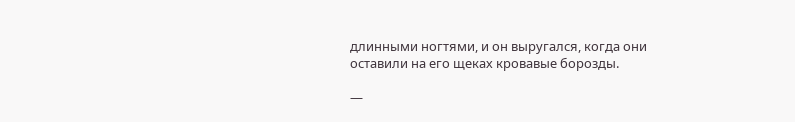длинными ногтями, и он выругался, когда они оставили на его щеках кровавые борозды.

—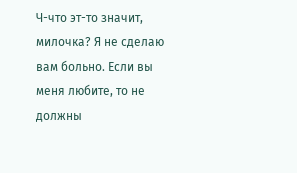Ч-что эт-то значит, милочка? Я не сделаю вам больно. Если вы меня любите, то не должны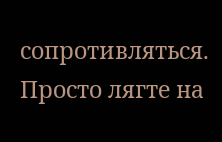сопротивляться. Просто лягте на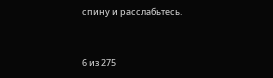спину и расслабьтесь.



6 из 275